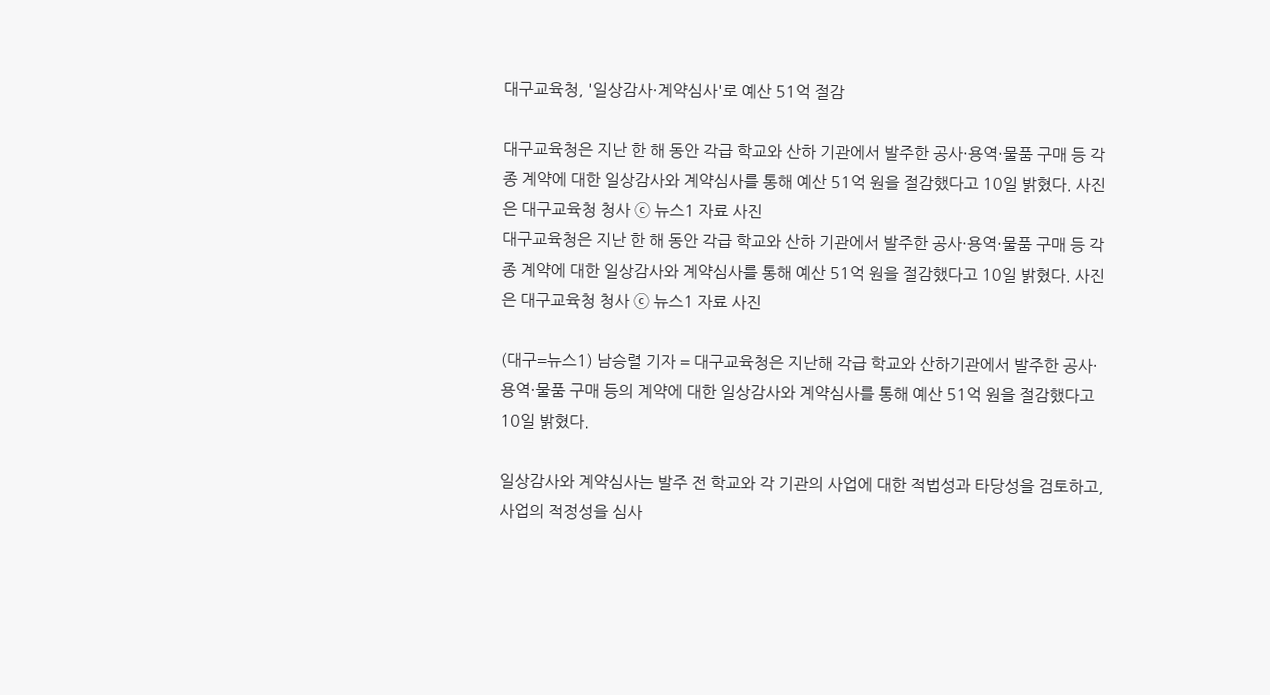대구교육청, '일상감사·계약심사'로 예산 51억 절감

대구교육청은 지난 한 해 동안 각급 학교와 산하 기관에서 발주한 공사·용역·물품 구매 등 각종 계약에 대한 일상감사와 계약심사를 통해 예산 51억 원을 절감했다고 10일 밝혔다. 사진은 대구교육청 청사 ⓒ 뉴스1 자료 사진
대구교육청은 지난 한 해 동안 각급 학교와 산하 기관에서 발주한 공사·용역·물품 구매 등 각종 계약에 대한 일상감사와 계약심사를 통해 예산 51억 원을 절감했다고 10일 밝혔다. 사진은 대구교육청 청사 ⓒ 뉴스1 자료 사진

(대구=뉴스1) 남승렬 기자 = 대구교육청은 지난해 각급 학교와 산하기관에서 발주한 공사·용역·물품 구매 등의 계약에 대한 일상감사와 계약심사를 통해 예산 51억 원을 절감했다고 10일 밝혔다.

일상감사와 계약심사는 발주 전 학교와 각 기관의 사업에 대한 적법성과 타당성을 검토하고, 사업의 적정성을 심사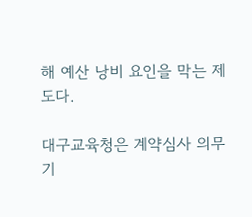해 예산 낭비 요인을 막는 제도다.

대구교육청은 계약심사 의무 기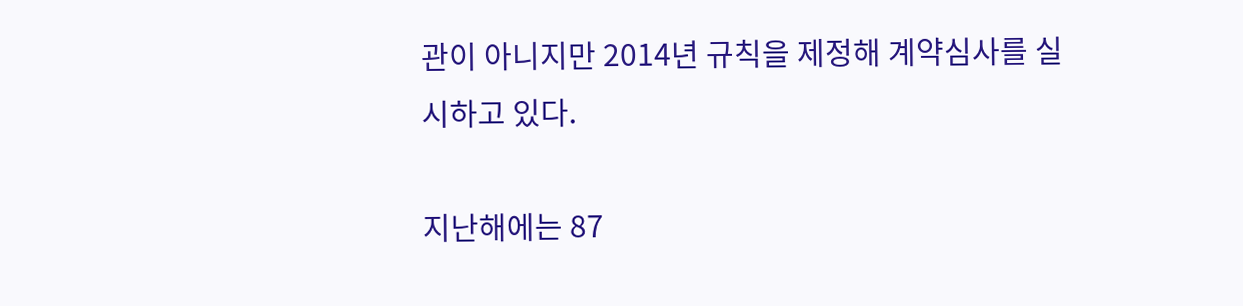관이 아니지만 2014년 규칙을 제정해 계약심사를 실시하고 있다.

지난해에는 87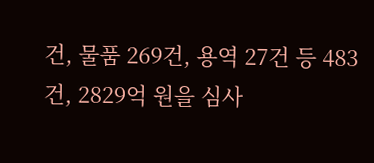건, 물품 269건, 용역 27건 등 483건, 2829억 원을 심사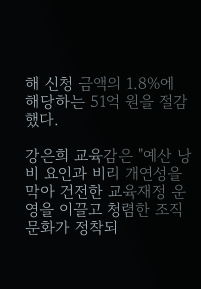해 신청 금액의 1.8%에 해당하는 51억 원을 절감했다.

강은희 교육감은 "예산 낭비 요인과 비리 개연성을 막아 건전한 교육재정 운영을 이끌고 청렴한 조직 문화가 정착되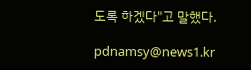도록 하겠다"고 말했다.

pdnamsy@news1.kr